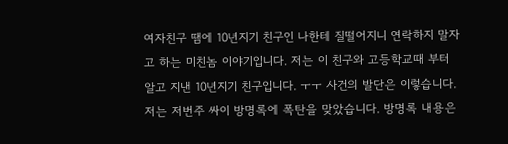여자친구 땜에 10년지기 친구인 나한테 질떨어지니 연락하지 말자고 하는 미친놈 이야기입니다. 저는 이 친구와 고등학교때 부터 알고 지낸 10년지기 친구입니다. ㅜㅜ 사건의 발단은 이렇습니다. 저는 저번주 싸이 방명록에 폭탄을 맞았습니다. 방명록 내용은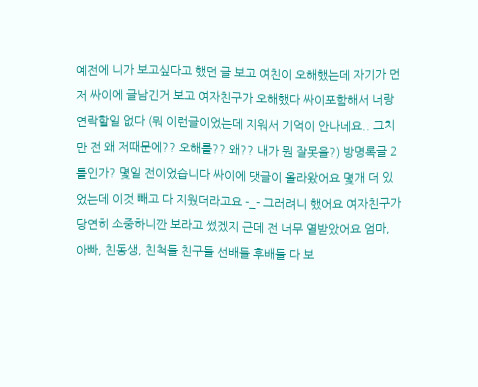예전에 니가 보고싶다고 했던 글 보고 여친이 오해했는데 자기가 먼저 싸이에 글남긴거 보고 여자친구가 오해했다 싸이포함해서 너랑 연락할일 없다 (뭐 이런글이었는데 지워서 기억이 안나네요.. 그치만 전 왜 저때문에?? 오해를?? 왜?? 내가 뭔 잘못을?) 방명록글 2틀인가? 몇일 전이었습니다 싸이에 댓글이 올라왔어요 몇개 더 있었는데 이것 빼고 다 지웠더라고요 -_- 그러려니 했어요 여자친구가 당연히 소중하니깐 보라고 썼겠지 근데 전 너무 열받았어요 엄마, 아빠, 친동생, 친척들 친구들 선배들 후배들 다 보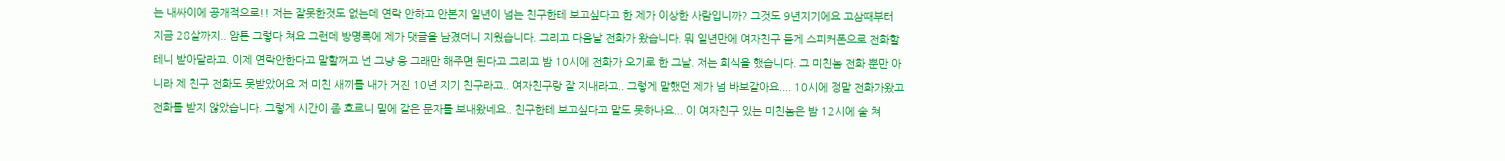는 내싸이에 공개적으로!! 저는 잘못한것도 없는데 연락 안하고 안본지 일년이 넘는 친구한테 보고싶다고 한 제가 이상한 사람입니까? 그것도 9년지기에요 고삼때부터 지금 28살까지.. 암튼 그렇다 쳐요 그런데 방명록에 제가 댓글을 남겼더니 지웠습니다. 그리고 다음날 전화가 왔습니다. 뭐 일년만에 여자친구 듣게 스피커폰으로 전화할테니 받아달라고. 이제 연락안한다고 말할꺼고 넌 그냥 응 그래만 해주면 된다고 그리고 밤 10시에 전화가 오기로 한 그날. 저는 회식을 했습니다. 그 미친놈 전화 뿐만 아니라 제 친구 전화도 못받았어요 저 미친 새끼를 내가 거진 10년 지기 친구라고.. 여자친구랑 잘 지내라고.. 그렇게 말했던 제가 넘 바보같아요.... 10시에 정말 전화가왔고 전화를 받지 않았습니다. 그렇게 시간이 좀 흐르니 밑에 같은 문자를 보내왔네요.. 친구한테 보고싶다고 말도 못하나요... 이 여자친구 있는 미친놈은 밤 12시에 술 쳐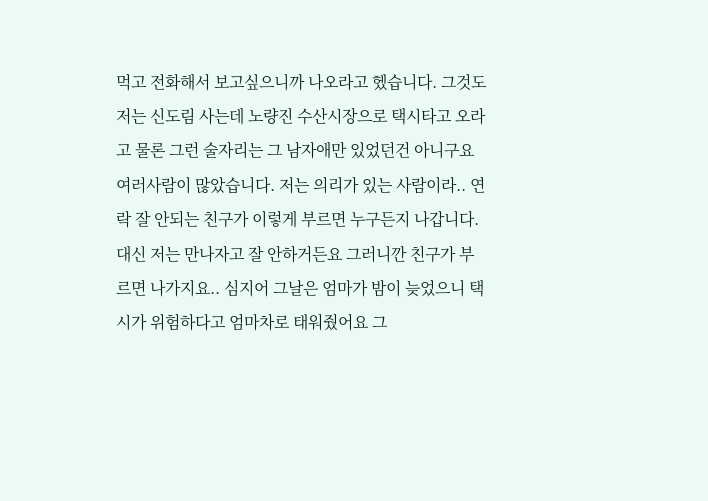먹고 전화해서 보고싶으니까 나오라고 헸습니다. 그것도 저는 신도림 사는데 노량진 수산시장으로 택시타고 오라고 물론 그런 술자리는 그 남자애만 있었던건 아니구요 여러사람이 많았습니다. 저는 의리가 있는 사람이라.. 연락 잘 안되는 친구가 이렇게 부르면 누구든지 나갑니다. 대신 저는 만나자고 잘 안하거든요 그러니깐 친구가 부르면 나가지요.. 심지어 그날은 엄마가 밤이 늦었으니 택시가 위험하다고 엄마차로 태워줬어요 그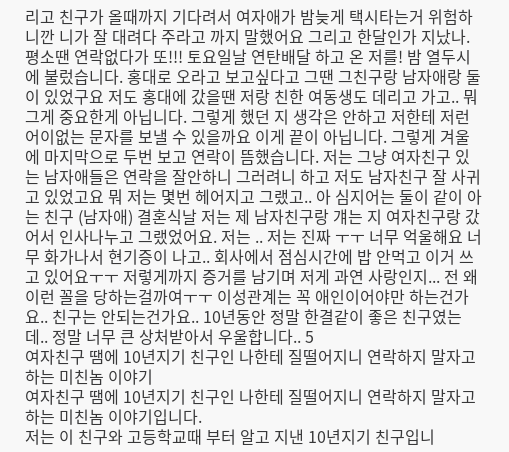리고 친구가 올때까지 기다려서 여자애가 밤늦게 택시타는거 위험하니깐 니가 잘 대려다 주라고 까지 말했어요 그리고 한달인가 지났나. 평소땐 연락없다가 또!!! 토요일날 연탄배달 하고 온 저를! 밤 열두시에 불렀습니다. 홍대로 오라고 보고싶다고 그땐 그친구랑 남자애랑 둘이 있었구요 저도 홍대에 갔을땐 저랑 친한 여동생도 데리고 가고.. 뭐 그게 중요한게 아닙니다. 그렇게 했던 지 생각은 안하고 저한테 저런 어이없는 문자를 보낼 수 있을까요 이게 끝이 아닙니다. 그렇게 겨울에 마지막으로 두번 보고 연락이 뜸했습니다. 저는 그냥 여자친구 있는 남자애들은 연락을 잘안하니 그러려니 하고 저도 남자친구 잘 사귀고 있었고요 뭐 저는 몇번 헤어지고 그랬고.. 아 심지어는 둘이 같이 아는 친구 (남자애) 결혼식날 저는 제 남자친구랑 걔는 지 여자친구랑 갔어서 인사나누고 그랬었어요. 저는 .. 저는 진짜 ㅜㅜ 너무 억울해요 너무 화가나서 현기증이 나고.. 회사에서 점심시간에 밥 안먹고 이거 쓰고 있어요ㅜㅜ 저렇게까지 증거를 남기며 저게 과연 사랑인지... 전 왜 이런 꼴을 당하는걸까여ㅜㅜ 이성관계는 꼭 애인이어야만 하는건가요.. 친구는 안되는건가요.. 10년동안 정말 한결같이 좋은 친구였는데.. 정말 너무 큰 상처받아서 우울합니다.. 5
여자친구 땜에 10년지기 친구인 나한테 질떨어지니 연락하지 말자고 하는 미친놈 이야기
여자친구 땜에 10년지기 친구인 나한테 질떨어지니 연락하지 말자고 하는 미친놈 이야기입니다.
저는 이 친구와 고등학교때 부터 알고 지낸 10년지기 친구입니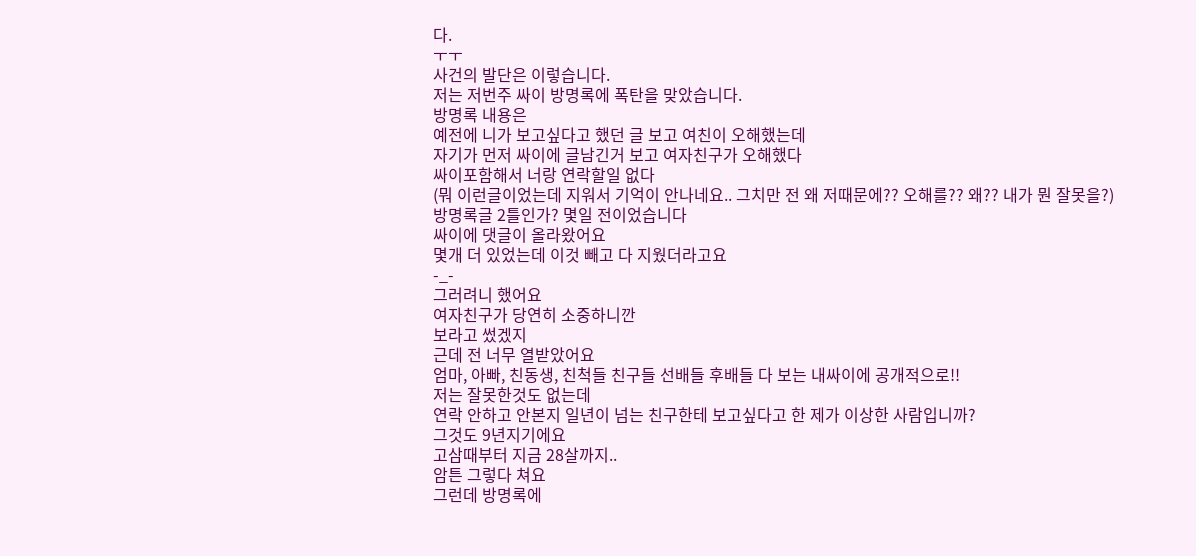다.
ㅜㅜ
사건의 발단은 이렇습니다.
저는 저번주 싸이 방명록에 폭탄을 맞았습니다.
방명록 내용은
예전에 니가 보고싶다고 했던 글 보고 여친이 오해했는데
자기가 먼저 싸이에 글남긴거 보고 여자친구가 오해했다
싸이포함해서 너랑 연락할일 없다
(뭐 이런글이었는데 지워서 기억이 안나네요.. 그치만 전 왜 저때문에?? 오해를?? 왜?? 내가 뭔 잘못을?)
방명록글 2틀인가? 몇일 전이었습니다
싸이에 댓글이 올라왔어요
몇개 더 있었는데 이것 빼고 다 지웠더라고요
-_-
그러려니 했어요
여자친구가 당연히 소중하니깐
보라고 썼겠지
근데 전 너무 열받았어요
엄마, 아빠, 친동생, 친척들 친구들 선배들 후배들 다 보는 내싸이에 공개적으로!!
저는 잘못한것도 없는데
연락 안하고 안본지 일년이 넘는 친구한테 보고싶다고 한 제가 이상한 사람입니까?
그것도 9년지기에요
고삼때부터 지금 28살까지..
암튼 그렇다 쳐요
그런데 방명록에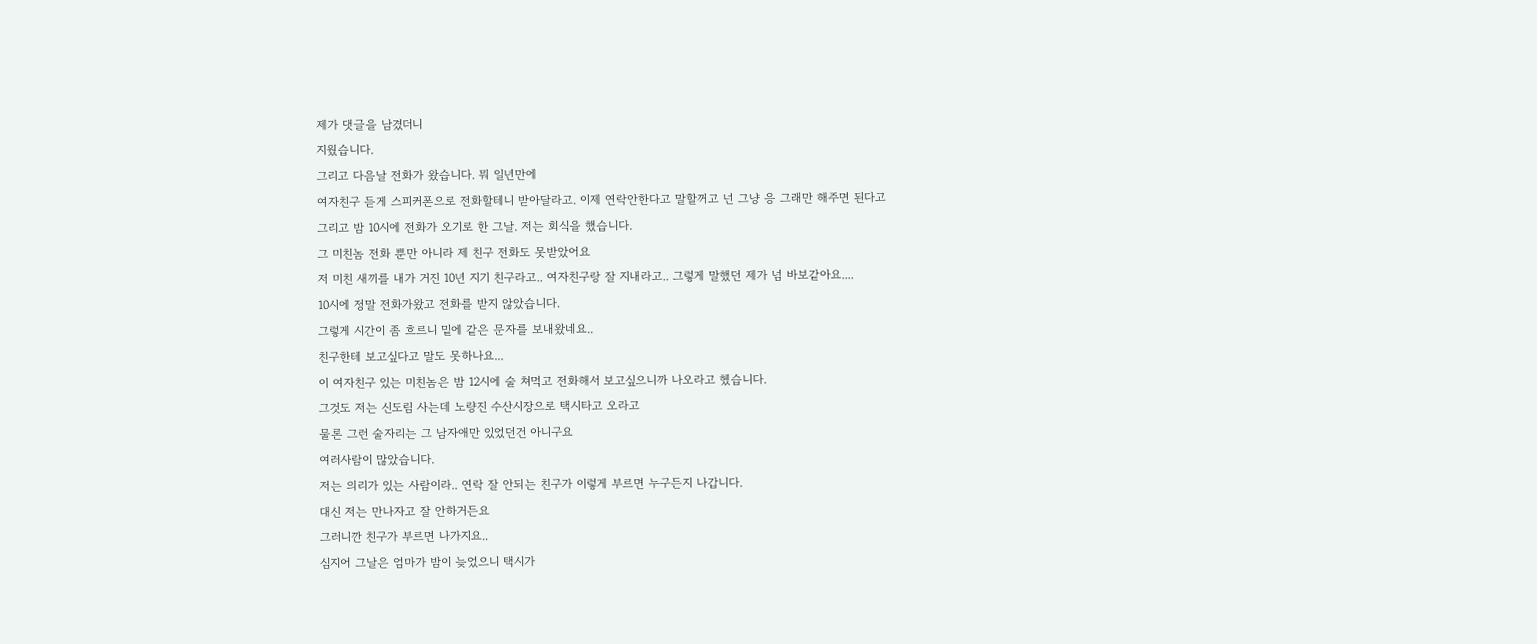제가 댓글을 남겼더니
지웠습니다.
그리고 다음날 전화가 왔습니다. 뭐 일년만에
여자친구 듣게 스피커폰으로 전화할테니 받아달라고. 이제 연락안한다고 말할꺼고 넌 그냥 응 그래만 해주면 된다고
그리고 밤 10시에 전화가 오기로 한 그날. 저는 회식을 했습니다.
그 미친놈 전화 뿐만 아니라 제 친구 전화도 못받았어요
저 미친 새끼를 내가 거진 10년 지기 친구라고.. 여자친구랑 잘 지내라고.. 그렇게 말했던 제가 넘 바보같아요....
10시에 정말 전화가왔고 전화를 받지 않았습니다.
그렇게 시간이 좀 흐르니 밑에 같은 문자를 보내왔네요..
친구한테 보고싶다고 말도 못하나요...
이 여자친구 있는 미친놈은 밤 12시에 술 쳐먹고 전화해서 보고싶으니까 나오라고 헸습니다.
그것도 저는 신도림 사는데 노량진 수산시장으로 택시타고 오라고
물론 그런 술자리는 그 남자애만 있었던건 아니구요
여러사람이 많았습니다.
저는 의리가 있는 사람이라.. 연락 잘 안되는 친구가 이렇게 부르면 누구든지 나갑니다.
대신 저는 만나자고 잘 안하거든요
그러니깐 친구가 부르면 나가지요..
심지어 그날은 엄마가 밤이 늦었으니 택시가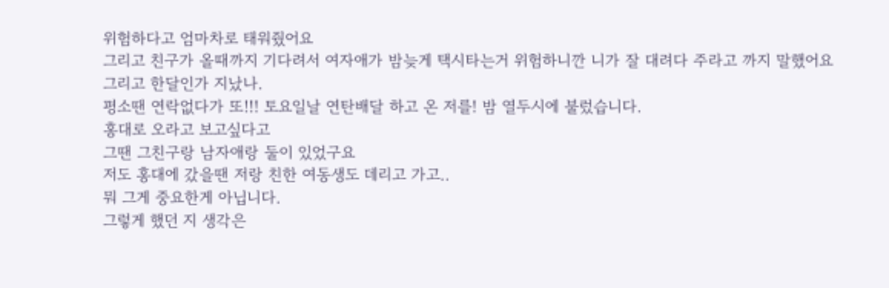위험하다고 엄마차로 태워줬어요
그리고 친구가 올때까지 기다려서 여자애가 밤늦게 택시타는거 위험하니깐 니가 잘 대려다 주라고 까지 말했어요
그리고 한달인가 지났나.
평소땐 연락없다가 또!!! 토요일날 연탄배달 하고 온 저를! 밤 열두시에 불렀습니다.
홍대로 오라고 보고싶다고
그땐 그친구랑 남자애랑 둘이 있었구요
저도 홍대에 갔을땐 저랑 친한 여동생도 데리고 가고..
뭐 그게 중요한게 아닙니다.
그렇게 했던 지 생각은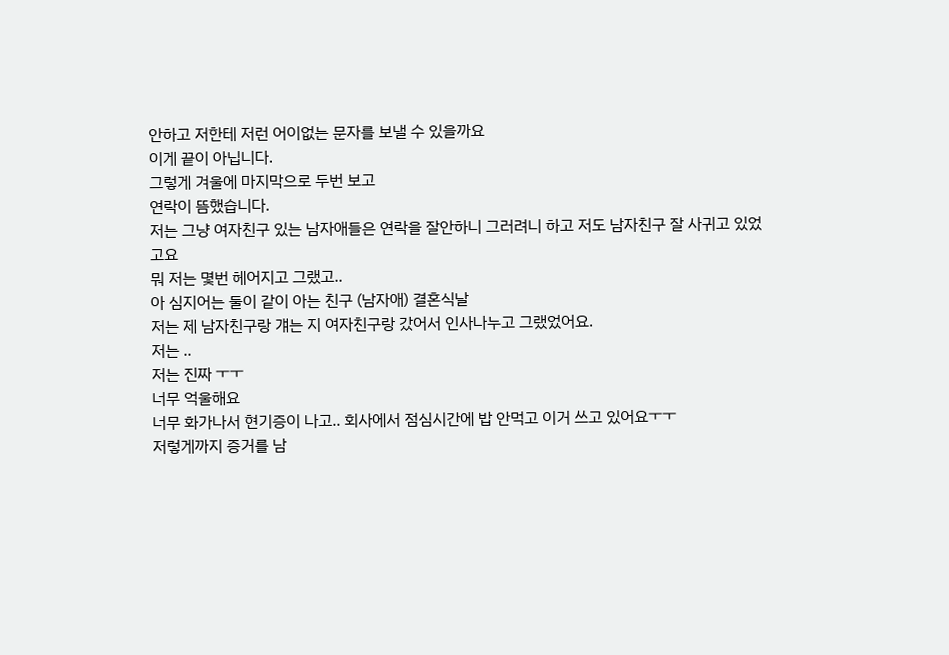안하고 저한테 저런 어이없는 문자를 보낼 수 있을까요
이게 끝이 아닙니다.
그렇게 겨울에 마지막으로 두번 보고
연락이 뜸했습니다.
저는 그냥 여자친구 있는 남자애들은 연락을 잘안하니 그러려니 하고 저도 남자친구 잘 사귀고 있었고요
뭐 저는 몇번 헤어지고 그랬고..
아 심지어는 둘이 같이 아는 친구 (남자애) 결혼식날
저는 제 남자친구랑 걔는 지 여자친구랑 갔어서 인사나누고 그랬었어요.
저는 ..
저는 진짜 ㅜㅜ
너무 억울해요
너무 화가나서 현기증이 나고.. 회사에서 점심시간에 밥 안먹고 이거 쓰고 있어요ㅜㅜ
저렇게까지 증거를 남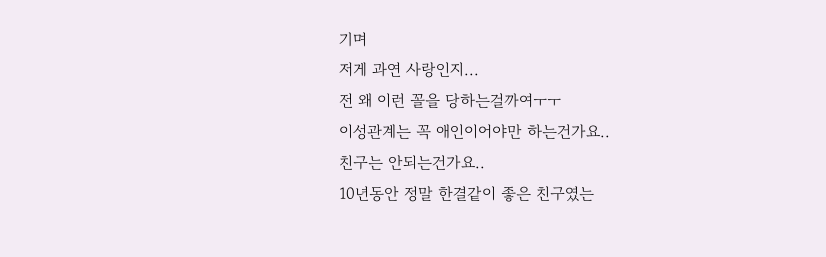기며
저게 과연 사랑인지...
전 왜 이런 꼴을 당하는걸까여ㅜㅜ
이성관계는 꼭 애인이어야만 하는건가요..
친구는 안되는건가요..
10년동안 정말 한결같이 좋은 친구였는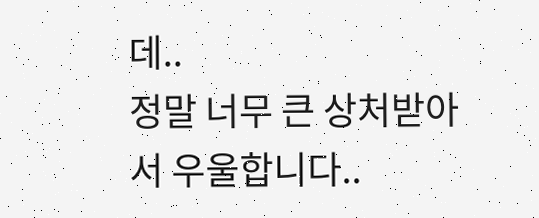데..
정말 너무 큰 상처받아서 우울합니다..